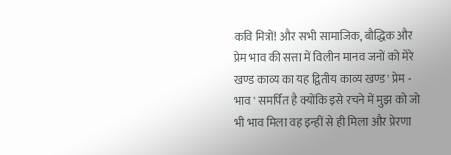कवि मित्रों! और सभी सामाजिक, बौद्धिक और प्रेम भाव की सत्ता में विलीन मानव जनों को मेरे खण्ड काव्य का यह द्वितीय काव्य खण्ड ' प्रेम - भाव ' समर्पित है क्योंकि इसे रचने में मुझ को जो भी भाव मिला वह इन्हीं से ही मिला और प्रेरणा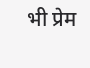भी प्रेम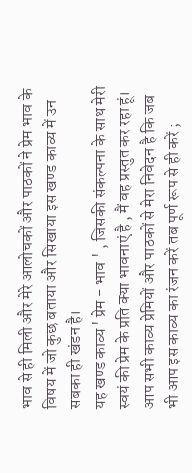भाव से ही मिली और मेरे आलोचकों और पाठकों ने प्रेम भाव के विषय में जो कुछ बताया और सिखाया इस खण्ड काव्य में उन सबका ही खंडन है।
यह खण्ड काव्य ' प्रेम - भाव ' , जिसकी संकल्पना के साथ मेरी स्वयं की प्रेम के प्रति क्या भावनाएं है , मैं वह प्रस्तुत कर रहा हूं।
आप सभी काव्य प्रेमियों और पाठकों से मेरा निवेदन है कि जब भी आप इस काव्य का रंजन करें तब पूर्ण रूप से ही करें ;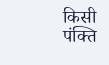किसी पंक्ति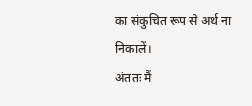का संकुचित रूप से अर्थ ना निकालें।
अंततः मैं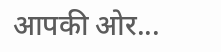आपकी ओर...